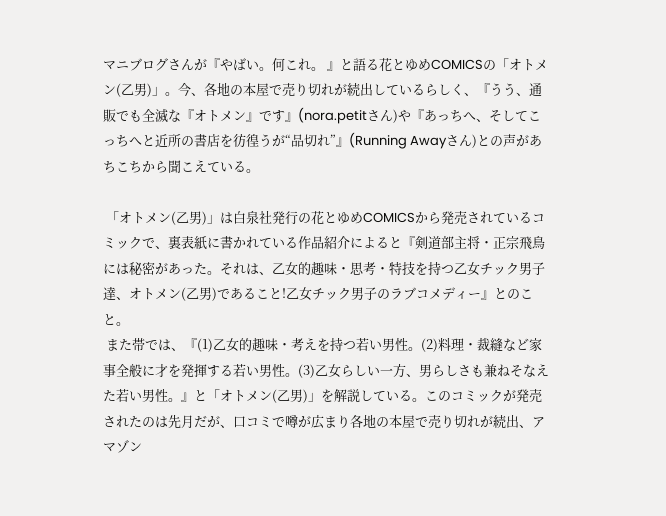マニブログさんが『やばい。何これ。 』と語る花とゆめCOMICSの「オトメン(乙男)」。今、各地の本屋で売り切れが続出しているらしく、『うう、通販でも全滅な『オトメン』です』(nora.petitさん)や『あっちへ、そしてこっちへと近所の書店を彷徨うが“品切れ”』(Running Awayさん)との声があちこちから聞こえている。

 「オトメン(乙男)」は白泉社発行の花とゆめCOMICSから発売されているコミックで、裏表紙に書かれている作品紹介によると『剣道部主将・正宗飛鳥には秘密があった。それは、乙女的趣味・思考・特技を持つ乙女チック男子達、オトメン(乙男)であること!乙女チック男子のラブコメディー』とのこと。
 また帯では、『(1)乙女的趣味・考えを持つ若い男性。(2)料理・裁縫など家事全般に才を発揮する若い男性。(3)乙女らしい一方、男らしさも兼ねそなえた若い男性。』と「オトメン(乙男)」を解説している。このコミックが発売されたのは先月だが、口コミで噂が広まり各地の本屋で売り切れが続出、アマゾン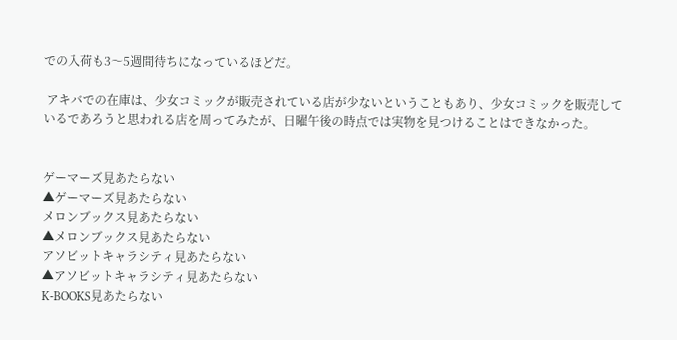での入荷も3〜5週間待ちになっているほどだ。

 アキバでの在庫は、少女コミックが販売されている店が少ないということもあり、少女コミックを販売しているであろうと思われる店を周ってみたが、日曜午後の時点では実物を見つけることはできなかった。


ゲーマーズ見あたらない
▲ゲーマーズ見あたらない
メロンブックス見あたらない
▲メロンブックス見あたらない
アソビットキャラシティ見あたらない
▲アソビットキャラシティ見あたらない
K-BOOKS見あたらない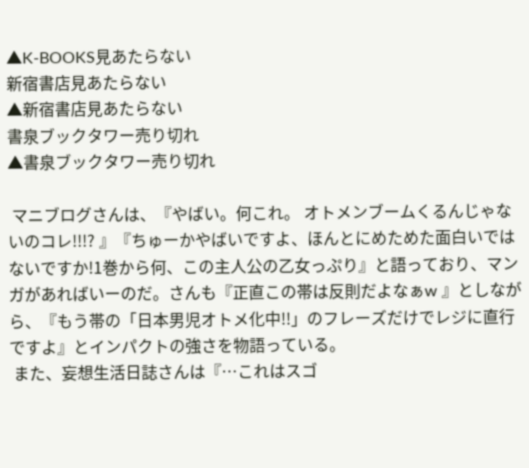▲K-BOOKS見あたらない
新宿書店見あたらない
▲新宿書店見あたらない
書泉ブックタワー売り切れ
▲書泉ブックタワー売り切れ

 マニブログさんは、『やばい。何これ。 オトメンブームくるんじゃないのコレ!!!? 』『ちゅーかやばいですよ、ほんとにめためた面白いではないですか!1巻から何、この主人公の乙女っぷり』と語っており、マンガがあればいーのだ。さんも『正直この帯は反則だよなぁw 』としながら、『もう帯の「日本男児オトメ化中!!」のフレーズだけでレジに直行ですよ』とインパクトの強さを物語っている。
 また、妄想生活日誌さんは『…これはスゴ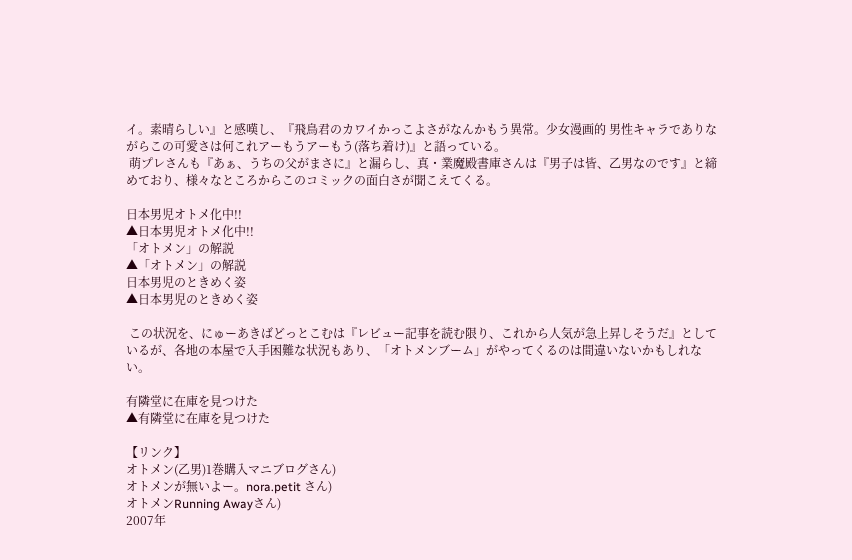イ。素晴らしい』と感嘆し、『飛鳥君のカワイかっこよさがなんかもう異常。少女漫画的 男性キャラでありながらこの可愛さは何これアーもうアーもう(落ち着け)』と語っている。
 萌プレさんも『あぁ、うちの父がまさに』と漏らし、真・業魔殿書庫さんは『男子は皆、乙男なのです』と締めており、様々なところからこのコミックの面白さが聞こえてくる。

日本男児オトメ化中!!
▲日本男児オトメ化中!!
「オトメン」の解説
▲「オトメン」の解説
日本男児のときめく姿
▲日本男児のときめく姿

 この状況を、にゅーあきばどっとこむは『レビュー記事を読む限り、これから人気が急上昇しそうだ』としているが、各地の本屋で入手困難な状況もあり、「オトメンブーム」がやってくるのは間違いないかもしれない。

有隣堂に在庫を見つけた
▲有隣堂に在庫を見つけた

【リンク】
オトメン(乙男)1巻購入マニブログさん)
オトメンが無いよー。nora.petit さん)
オトメンRunning Awayさん)
2007年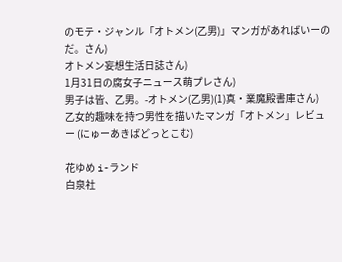のモテ・ジャンル「オトメン(乙男)」マンガがあればいーのだ。さん)
オトメン妄想生活日誌さん)
1月31日の腐女子ニュース萌プレさん)
男子は皆、乙男。-オトメン(乙男)(1)真・業魔殿書庫さん)
乙女的趣味を持つ男性を描いたマンガ「オトメン」レビュー (にゅーあきばどっとこむ)

花ゆめ i-ランド
白泉社